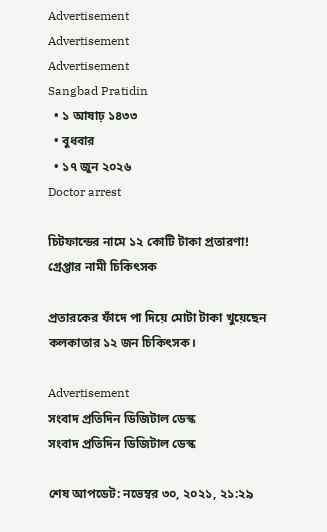Advertisement
Advertisement
Advertisement
Sangbad Pratidin
  • ১ আষাঢ় ১৪৩৩
  • বুধবার
  • ১৭ জুন ২০২৬
Doctor arrest

চিটফান্ডের নামে ১২ কোটি টাকা প্রতারণা! গ্রেপ্তার নামী চিকিৎসক

প্রতারকের ফাঁদে পা দিয়ে মোটা টাকা খুয়েছেন কলকাতার ১২ জন চিকিৎসক।

Advertisement
সংবাদ প্রতিদিন ডিজিটাল ডেস্ক
সংবাদ প্রতিদিন ডিজিটাল ডেস্ক

শেষ আপডেট: নভেম্বর ৩০, ২০২১, ২১:২৯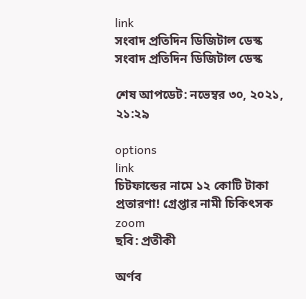link
সংবাদ প্রতিদিন ডিজিটাল ডেস্ক
সংবাদ প্রতিদিন ডিজিটাল ডেস্ক

শেষ আপডেট: নভেম্বর ৩০, ২০২১, ২১:২৯

options
link
চিটফান্ডের নামে ১২ কোটি টাকা প্রতারণা! গ্রেপ্তার নামী চিকিৎসক zoom
ছবি: প্রতীকী

অর্ণব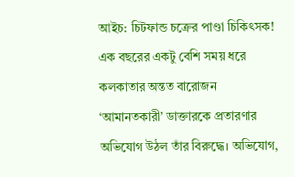আইচ: চিটফান্ড চক্রের পাণ্ডা চিকিৎসক! এক বছরের একটু বেশি সময় ধরে কলকাতার অন্তত বারোজন ‘আমানতকারী’ ডাক্তারকে প্রতারণার অভিযোগ উঠল তাঁর বিরুদ্ধে। অভিযোগ,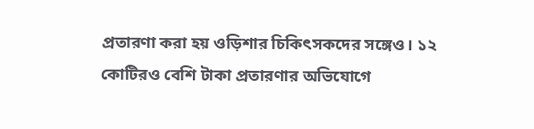প্রতারণা করা হয় ওড়িশার চিকিৎসকদের সঙ্গেও। ১২ কোটিরও বেশি টাকা প্রতারণার অভিযোগে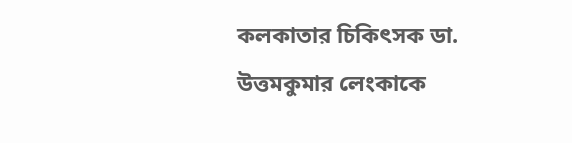কলকাতার চিকিৎসক ডা. উত্তমকুমার লেংকাকে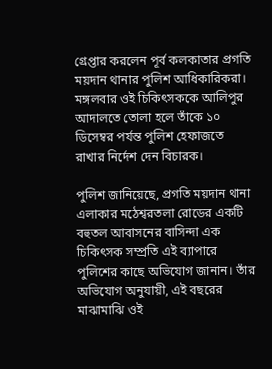গ্রেপ্তার করলেন পূর্ব কলকাতার প্রগতি ময়দান থানার পুলিশ আধিকারিকরা। মঙ্গলবার ওই চিকিৎসককে আলিপুর আদালতে তোলা হলে তাঁকে ১০ ডিসেম্বর পর্যন্ত পুলিশ হেফাজতে রাখার নির্দেশ দেন বিচারক।

পুলিশ জানিয়েছে, প্রগতি ময়দান থানা এলাকার মঠেশ্বরতলা রোডের একটি বহুতল আবাসনের বাসিন্দা এক চিকিৎসক সম্প্রতি এই ব্যাপারে পুলিশের কাছে অভিযোগ জানান। তাঁর অভিযোগ অনুযায়ী, এই বছরের মাঝামাঝি ওই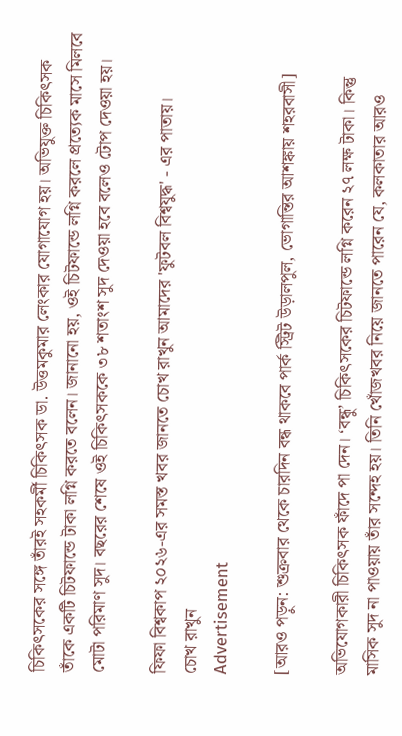চিকিৎসকের সঙ্গে তাঁরই সহকর্মী চিকিৎসক ডা. উত্তমকুমার লেংকার যোগাযোগ হয়। অভিযুক্ত চিকিৎসক তাঁকে একটি চিটফান্ডে টাকা লগ্নি করতে বলেন। জানানো হয়, ওই চিটফান্ডে লগ্নি করলে প্রত্যেক মাসে মিলবে মোটা পরিমাণ সুদ। বছরের শেষে ওই চিকিৎসককে ৩৮ শতাংশ সুদ দেওয়া হবে বলেও টোপ দেওয়া হয়।

ফিফা বিশ্বকাপ ২০২৬-এর সমস্ত খবর জানতে চোখ রাখুন আমাদের 'ফুটবল বিশ্বযুদ্ধ' - এর পাতায়।
চোখ রাখুন
Advertisement

[আরও পড়ুন: শুক্রবার থেকে চারদিন বন্ধ থাকবে পার্ক স্ট্রিট উড়ালপুল, ভোগান্তির আশঙ্কায় শহরবাসী]

অভিযোগকারী চিকিৎসক ফাঁদে পা দেন। ‘বন্ধু’ চিকিৎসকের চিটফান্ডে লগ্নি করেন ২৭ লক্ষ টাকা। কিন্তু মাসিক সুদ না পাওয়ায় তাঁর সন্দেহ হয়। তিনি খোঁজখবর নিয়ে জানতে পারেন যে, কলকাতার আরও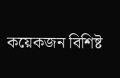কয়েকজন বিশিষ্ট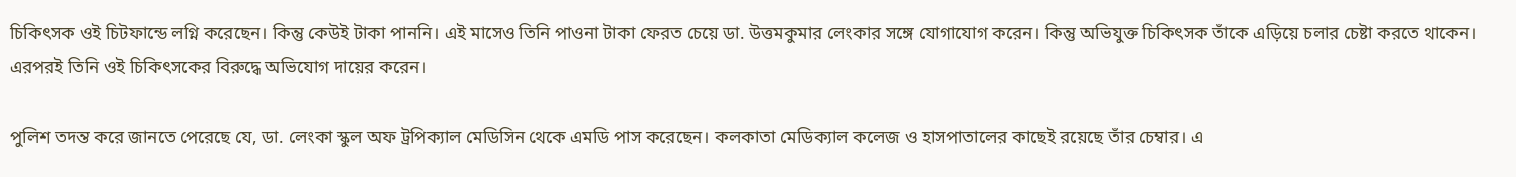চিকিৎসক ওই চিটফান্ডে লগ্নি করেছেন। কিন্তু কেউই টাকা পাননি। এই মাসেও তিনি পাওনা টাকা ফেরত চেয়ে ডা. উত্তমকুমার লেংকার সঙ্গে যোগাযোগ করেন। কিন্তু অভিযুক্ত চিকিৎসক তাঁকে এড়িয়ে চলার চেষ্টা করতে থাকেন। এরপরই তিনি ওই চিকিৎসকের বিরুদ্ধে অভিযোগ দায়ের করেন।

পুলিশ তদন্ত করে জানতে পেরেছে যে, ডা. লেংকা স্কুল অফ ট্রপিক্যাল মেডিসিন থেকে এমডি পাস করেছেন। কলকাতা মেডিক্যাল কলেজ ও হাসপাতালের কাছেই রয়েছে তাঁর চেম্বার। এ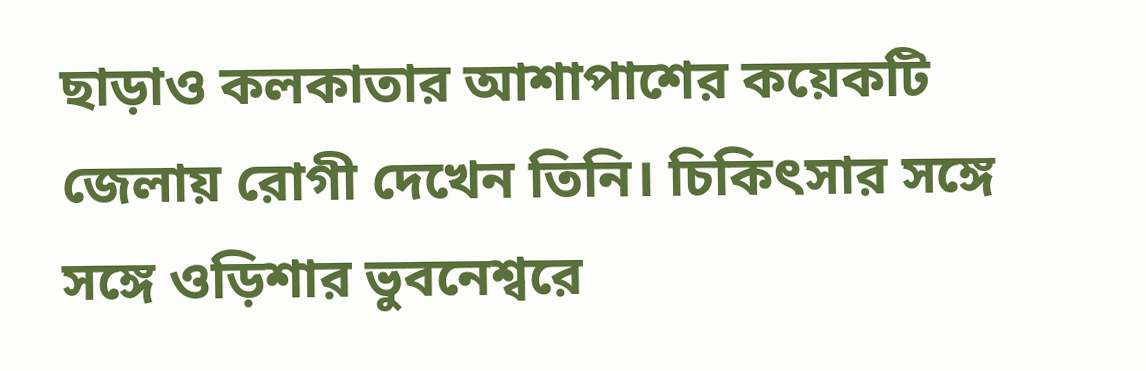ছাড়াও কলকাতার আশাপাশের কয়েকটি জেলায় রোগী দেখেন তিনি। চিকিৎসার সঙ্গে সঙ্গে ওড়িশার ভুবনেশ্বরে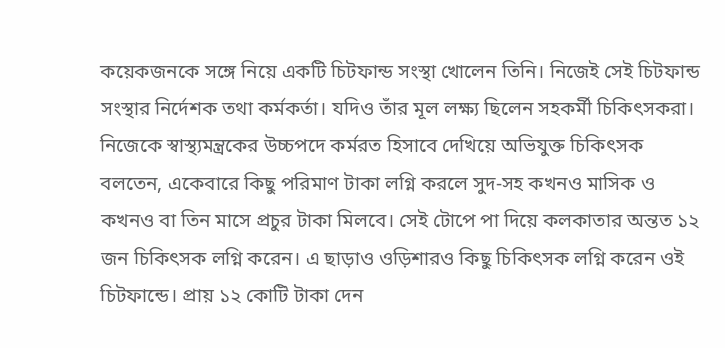কয়েকজনকে সঙ্গে নিয়ে একটি চিটফান্ড সংস্থা খোলেন তিনি। নিজেই সেই চিটফান্ড সংস্থার নির্দেশক তথা কর্মকর্তা। যদিও তাঁর মূল লক্ষ্য ছিলেন সহকর্মী চিকিৎসকরা। নিজেকে স্বাস্থ্যমন্ত্রকের উচ্চপদে কর্মরত হিসাবে দেখিয়ে অভিযুক্ত চিকিৎসক বলতেন, একেবারে কিছু পরিমাণ টাকা লগ্নি করলে সুদ-সহ কখনও মাসিক ও কখনও বা তিন মাসে প্রচুর টাকা মিলবে। সেই টোপে পা দিয়ে কলকাতার অন্তত ১২ জন চিকিৎসক লগ্নি করেন। এ ছাড়াও ওড়িশারও কিছু চিকিৎসক লগ্নি করেন ওই চিটফান্ডে। প্রায় ১২ কোটি টাকা দেন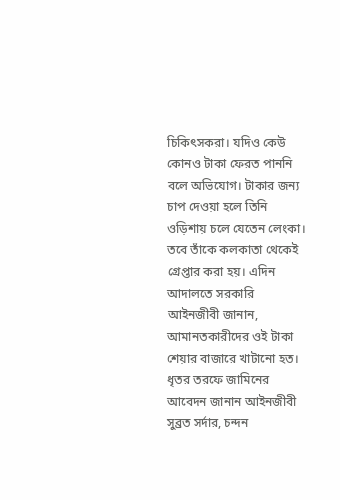চিকিৎসকরা। যদিও কেউ কোনও টাকা ফেরত পাননি বলে অভিযোগ। টাকার জন্য চাপ দেওয়া হলে তিনি ওড়িশায় চলে যেতেন লেংকা। তবে তাঁকে কলকাতা থেকেই গ্রেপ্তার করা হয়। এদিন আদালতে সরকারি আইনজীবী জানান, আমানতকারীদের ওই টাকা শেয়ার বাজারে খাটানো হত। ধৃতর তরফে জামিনের আবেদন জানান আইনজীবী সুব্রত সর্দার, চন্দন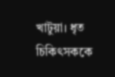খাটুয়া। ধৃত চিকিৎসককে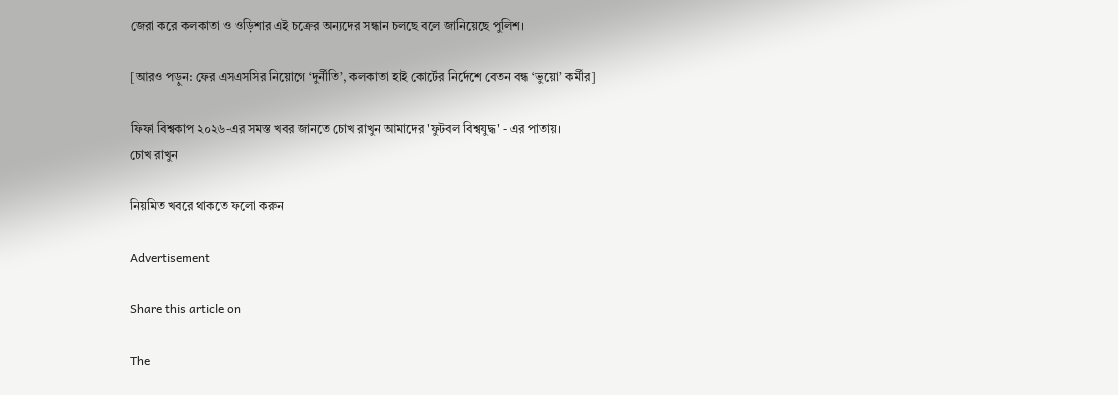জেরা করে কলকাতা ও ওড়িশার এই চক্রের অন্যদের সন্ধান চলছে বলে জানিয়েছে পুলিশ।

[আরও পড়ুন: ফের এসএসসির নিয়োগে ‘দুর্নীতি’, কলকাতা হাই কোর্টের নির্দেশে বেতন বন্ধ ‘ভুয়ো’ কর্মীর]

ফিফা বিশ্বকাপ ২০২৬-এর সমস্ত খবর জানতে চোখ রাখুন আমাদের 'ফুটবল বিশ্বযুদ্ধ' - এর পাতায়।
চোখ রাখুন

নিয়মিত খবরে থাকতে ফলো করুন

Advertisement

Share this article on

The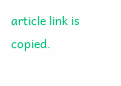article link is copied.